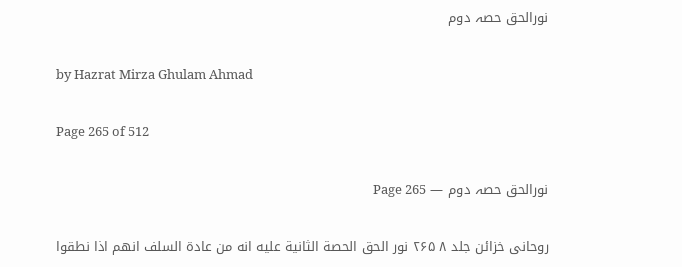نورالحق حصہ دوم

by Hazrat Mirza Ghulam Ahmad

Page 265 of 512

نورالحق حصہ دوم — Page 265

روحانی خزائن جلد ۸ ۲۶۵ نور الحق الحصة الثانية عليه انه من عادة السلف انهم اذا نطقوا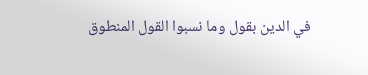في الدين بقول وما نسبوا القول المنطوق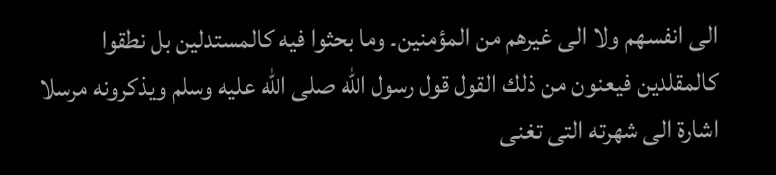الى انفسهم ولا الى غيرهم من المؤمنين۔ وما بحثوا فيه كالمستدلين بل نطقوا كالمقلدين فيعنون من ذلك القول قول رسول الله صلى الله عليه وسلم ويذكرونه مرسلا اشارة الى شهرته التى تغنى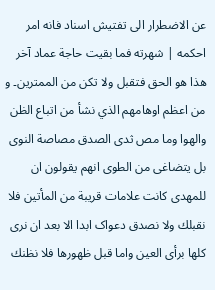عن الاضطرار الى تفتيش اسناد فانه امر احکمه | شهرته فما بقيت حاجة عماد آخر هذا هو الحق فتقبل ولا تكن من الممترين۔ و من اعظم اوهامهم الذي نشأ من اتباع الظن والهوا وما مص ثدى الصدق مصاصة النوى بل يتضاغى من الطوى انهم يقولون ان للمهدى كانت علامات قريبة من المأتين فلا نقبلك ولا نصدق دعواک ابدا الا بعد ان نرى كلها برأى العين واما قبل ظهورها فلا نظنك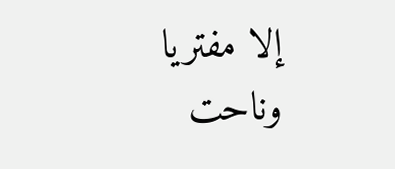إلا مفتريا وناحت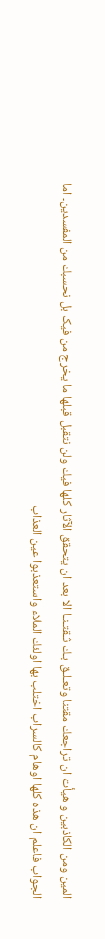المين ومن الكاذبين و هیأت ان تراجعك مقتنا وتعـلـق بـك ثـقتـنـا الا بعد ان يتحقق الآثار كلها فيك ولن نتقبل قبلها ما يخرج من فیک بل نحسبك من المفسدين۔ اما الجواب فاعلم ان هذه كلها اوهام كالسراب اختلب بها اولئك الملاء واستعذبوا عين العذاب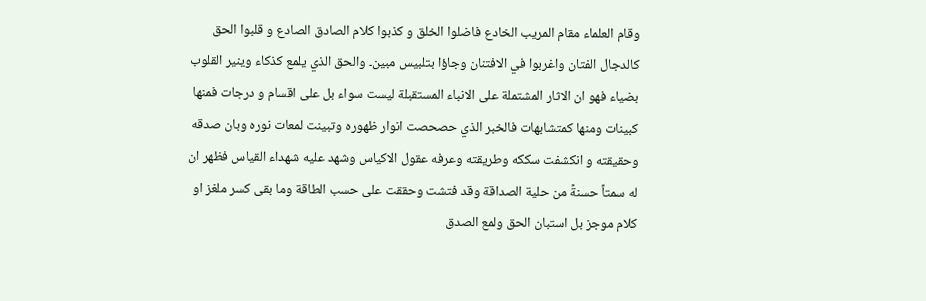وقام العلماء مقام المريب الخادع فاضلوا الخلق و كذبوا كلام الصادق الصادع و قلبوا الحق كالدجال الفتان واغربوا في الافتنان وجاؤا بتلبيس مبين۔ والحق الذي يلمع كذكاء وينير القلوب بضياء فهو ان الاثار المشتملة على الانباء المستقبلة ليست سواء بل على اقسام و درجات فمنها كبينات ومنها كمتشابهات فالخبر الذي حصحصت انوار ظهوره وتبينت لمعات نوره وبان صدقه وحقيقته و انكشفت سکكه وطريقته وعرفه عقول الاكياس وشهد عليه شهداء القياس فظهر ان له سمتاً حسنةً من حلية الصداقة وقد فتشت وحققت على حسب الطاقة وما بقى كسر ملغز او کلام موجز بل استبان الحق ولمع الصدق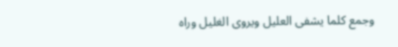وجمع كلما يشفى العليل ويروى الغليل وراه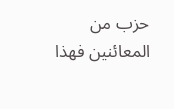حزب من المعائنين فهذا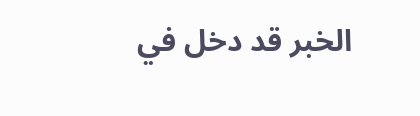الخبر قد دخل في